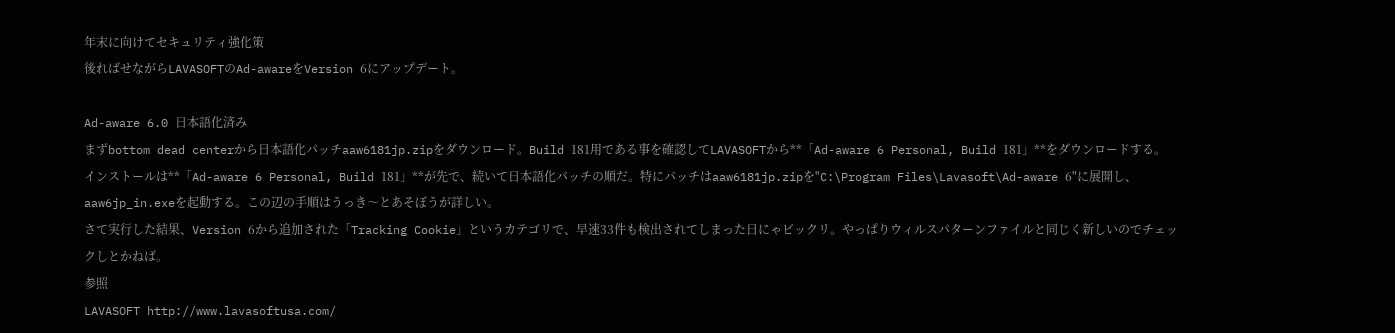年末に向けてセキュリティ強化策
後ればせながらLAVASOFTのAd-awareをVersion 6にアップデート。

Ad-aware 6.0 日本語化済み
まずbottom dead centerから日本語化パッチaaw6181jp.zipをダウンロード。Build 181用である事を確認してLAVASOFTから**「Ad-aware 6 Personal, Build 181」**をダウンロードする。
インストールは**「Ad-aware 6 Personal, Build 181」**が先で、続いて日本語化パッチの順だ。特にパッチはaaw6181jp.zipを"C:\Program Files\Lavasoft\Ad-aware 6"に展開し、aaw6jp_in.exeを起動する。この辺の手順はうっき〜とあそぼうが詳しい。
さて実行した結果、Version 6から追加された「Tracking Cookie」というカテゴリで、早速33件も検出されてしまった日にゃビックリ。やっぱりウィルスパターンファイルと同じく新しいのでチェックしとかねば。
参照
LAVASOFT http://www.lavasoftusa.com/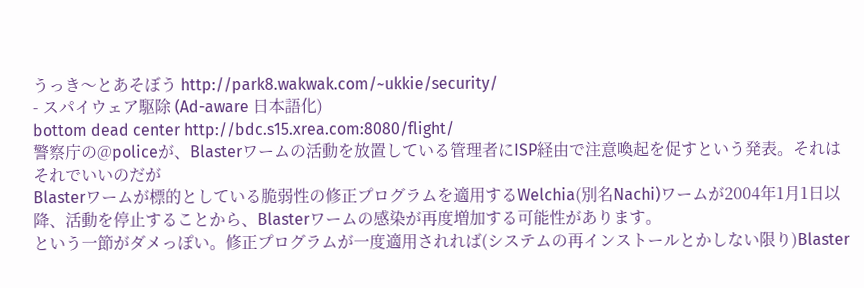うっき〜とあそぼう http://park8.wakwak.com/~ukkie/security/
- スパイウェア駆除 (Ad-aware 日本語化)
bottom dead center http://bdc.s15.xrea.com:8080/flight/
警察庁の@policeが、Blasterワームの活動を放置している管理者にISP経由で注意喚起を促すという発表。それはそれでいいのだが
Blasterワームが標的としている脆弱性の修正プログラムを適用するWelchia(別名Nachi)ワームが2004年1月1日以降、活動を停止することから、Blasterワームの感染が再度増加する可能性があります。
という一節がダメっぽい。修正プログラムが一度適用されれば(システムの再インストールとかしない限り)Blaster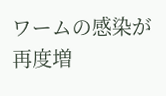ワームの感染が再度増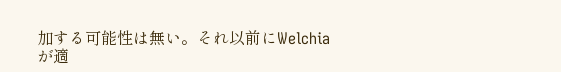加する可能性は無い。それ以前にWelchiaが適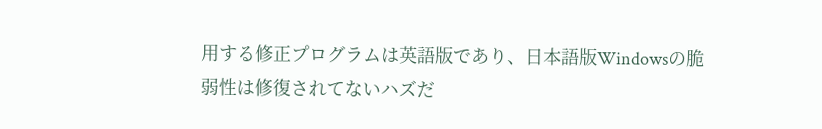用する修正プログラムは英語版であり、日本語版Windowsの脆弱性は修復されてないハズだ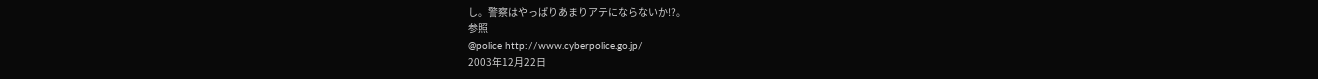し。警察はやっぱりあまりアテにならないか!?。
参照
@police http://www.cyberpolice.go.jp/
2003年12月22日